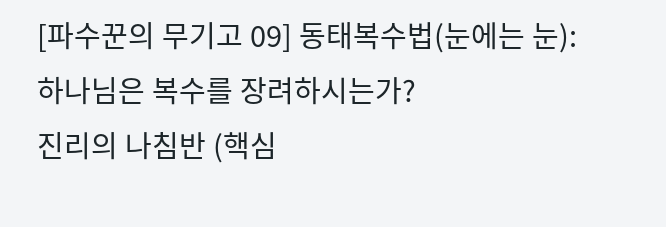[파수꾼의 무기고 09] 동태복수법(눈에는 눈): 하나님은 복수를 장려하시는가?
진리의 나침반 (핵심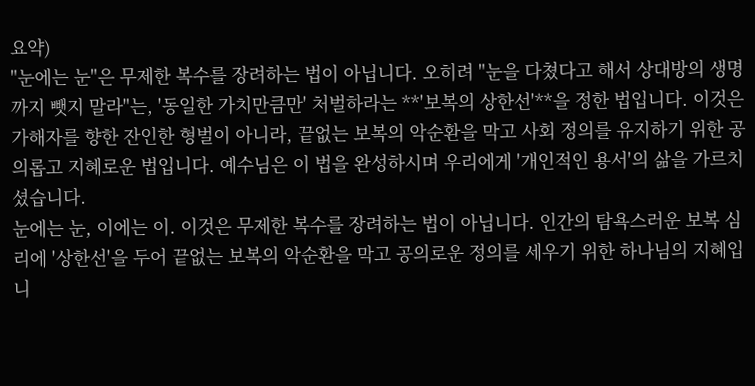요약)
"눈에는 눈"은 무제한 복수를 장려하는 법이 아닙니다. 오히려 "눈을 다쳤다고 해서 상대방의 생명까지 뺏지 말라"는, '동일한 가치만큼만' 처벌하라는 **'보복의 상한선'**을 정한 법입니다. 이것은 가해자를 향한 잔인한 형벌이 아니라, 끝없는 보복의 악순환을 막고 사회 정의를 유지하기 위한 공의롭고 지혜로운 법입니다. 예수님은 이 법을 완성하시며 우리에게 '개인적인 용서'의 삶을 가르치셨습니다.
눈에는 눈, 이에는 이. 이것은 무제한 복수를 장려하는 법이 아닙니다. 인간의 탐욕스러운 보복 심리에 '상한선'을 두어 끝없는 보복의 악순환을 막고 공의로운 정의를 세우기 위한 하나님의 지혜입니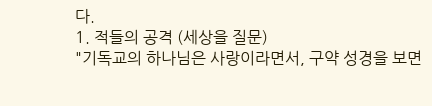다.
1. 적들의 공격 (세상을 질문)
"기독교의 하나님은 사랑이라면서, 구약 성경을 보면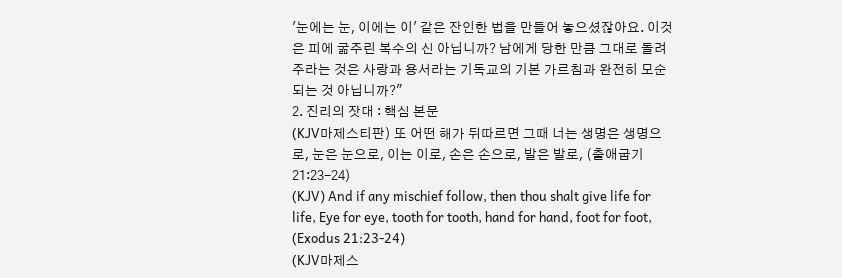'눈에는 눈, 이에는 이' 같은 잔인한 법을 만들어 놓으셨잖아요. 이것은 피에 굶주린 복수의 신 아닙니까? 남에게 당한 만큼 그대로 돌려주라는 것은 사랑과 용서라는 기독교의 기본 가르침과 완전히 모순되는 것 아닙니까?"
2. 진리의 잣대 : 핵심 본문
(KJV마제스티판) 또 어떤 해가 뒤따르면 그때 너는 생명은 생명으로, 눈은 눈으로, 이는 이로, 손은 손으로, 발은 발로, (출애굽기 21:23-24)
(KJV) And if any mischief follow, then thou shalt give life for life, Eye for eye, tooth for tooth, hand for hand, foot for foot, (Exodus 21:23-24)
(KJV마제스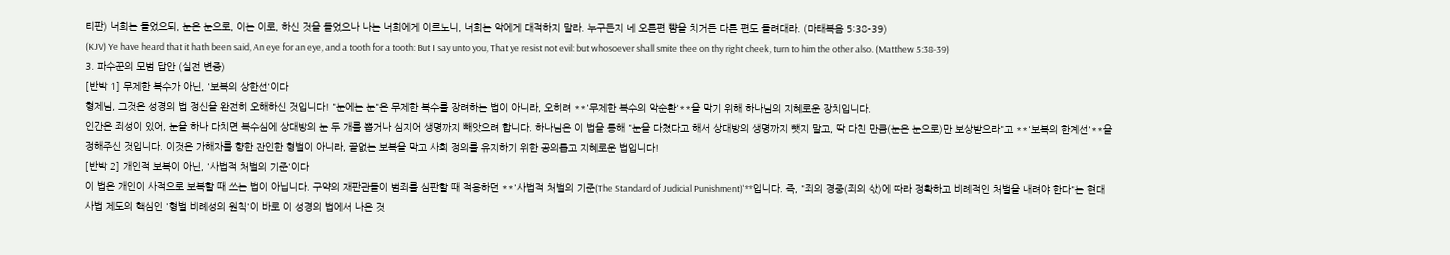티판) 너희는 들었으되, 눈은 눈으로, 이는 이로, 하신 것을 들었으나 나는 너희에게 이르노니, 너희는 악에게 대적하지 말라. 누구든지 네 오른편 뺨을 치거든 다른 편도 돌려대라. (마태복음 5:38-39)
(KJV) Ye have heard that it hath been said, An eye for an eye, and a tooth for a tooth: But I say unto you, That ye resist not evil: but whosoever shall smite thee on thy right cheek, turn to him the other also. (Matthew 5:38-39)
3. 파수꾼의 모범 답안 (실전 변증)
[반박 1] 무제한 복수가 아닌, '보복의 상한선'이다
형제님, 그것은 성경의 법 정신을 완전히 오해하신 것입니다! "눈에는 눈"은 무제한 복수를 장려하는 법이 아니라, 오히려 **'무제한 복수의 악순환'**을 막기 위해 하나님의 지혜로운 장치입니다.
인간은 죄성이 있어, 눈을 하나 다치면 복수심에 상대방의 눈 두 개를 뽑거나 심지어 생명까지 빼앗으려 합니다. 하나님은 이 법을 통해 "눈을 다쳤다고 해서 상대방의 생명까지 뺏지 말고, 딱 다친 만큼(눈은 눈으로)만 보상받으라"고 **'보복의 한계선'**을 정해주신 것입니다. 이것은 가해자를 향한 잔인한 형벌이 아니라, 끝없는 보복을 막고 사회 정의를 유지하기 위한 공의롭고 지혜로운 법입니다!
[반박 2] 개인적 보복이 아닌, '사법적 처벌의 기준'이다
이 법은 개인이 사적으로 보복할 때 쓰는 법이 아닙니다. 구약의 재판관들이 범죄를 심판할 때 적용하던 **'사법적 처벌의 기준(The Standard of Judicial Punishment)'**입니다. 즉, "죄의 경중(죄의 삯)에 따라 정확하고 비례적인 처벌을 내려야 한다"는 현대 사법 제도의 핵심인 '형벌 비례성의 원칙'이 바로 이 성경의 법에서 나온 것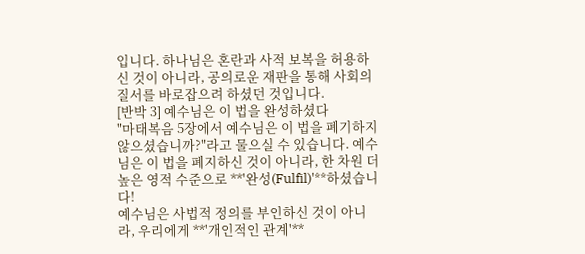입니다. 하나님은 혼란과 사적 보복을 허용하신 것이 아니라, 공의로운 재판을 통해 사회의 질서를 바로잡으려 하셨던 것입니다.
[반박 3] 예수님은 이 법을 완성하셨다
"마태복음 5장에서 예수님은 이 법을 폐기하지 않으셨습니까?"라고 물으실 수 있습니다. 예수님은 이 법을 폐지하신 것이 아니라, 한 차원 더 높은 영적 수준으로 **'완성(Fulfil)'**하셨습니다!
예수님은 사법적 정의를 부인하신 것이 아니라, 우리에게 **'개인적인 관계'**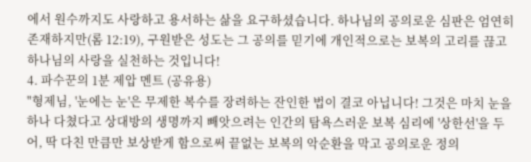에서 원수까지도 사랑하고 용서하는 삶을 요구하셨습니다. 하나님의 공의로운 심판은 엄연히 존재하지만(롬 12:19), 구원받은 성도는 그 공의를 믿기에 개인적으로는 보복의 고리를 끊고 하나님의 사랑을 실천하는 것입니다!
4. 파수꾼의 1분 제압 멘트 (공유용)
"형제님, '눈에는 눈'은 무제한 복수를 장려하는 잔인한 법이 결코 아닙니다! 그것은 마치 눈을 하나 다쳤다고 상대방의 생명까지 빼앗으려는 인간의 탐욕스러운 보복 심리에 '상한선'을 두어, 딱 다친 만큼만 보상받게 함으로써 끝없는 보복의 악순환을 막고 공의로운 정의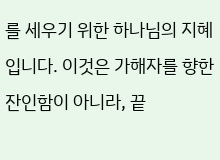를 세우기 위한 하나님의 지혜입니다. 이것은 가해자를 향한 잔인함이 아니라, 끝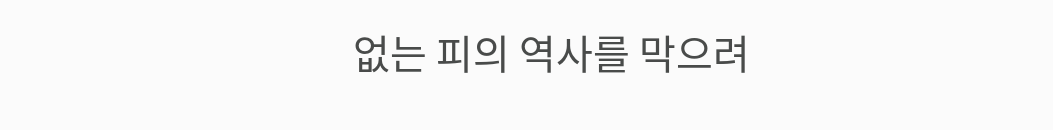없는 피의 역사를 막으려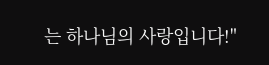는 하나님의 사랑입니다!"